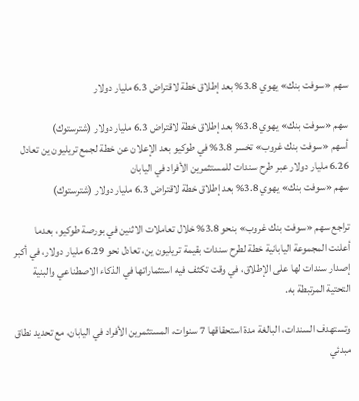سهم «سوفت بنك» يهوي 3.8% بعد إطلاق خطة لاقتراض 6.3 مليار دولار

سهم «سوفت بنك» يهوي 3.8% بعد إطلاق خطة لاقتراض 6.3 مليار دولار (شترستوك)
أسهم «سوفت بنك غروب» تخسر 3.8% في طوكيو بعد الإعلان عن خطة لجمع تريليون ين تعادل 6.26 مليار دولار عبر طرح سندات للمستثمرين الأفراد في اليابان
سهم «سوفت بنك» يهوي 3.8% بعد إطلاق خطة لاقتراض 6.3 مليار دولار (شترستوك)

تراجع سهم «سوفت بنك غروب» بنحو 3.8% خلال تعاملات الاثنين في بورصة طوكيو، بعدما أعلنت المجموعة اليابانية خطة لطرح سندات بقيمة تريليون ين، تعادل نحو 6.29 مليار دولار، في أكبر إصدار سندات لها على الإطلاق، في وقت تكثف فيه استثماراتها في الذكاء الاصطناعي والبنية التحتية المرتبطة به.

وتستهدف السندات، البالغة مدة استحقاقها 7 سنوات، المستثمرين الأفراد في اليابان، مع تحديد نطاق مبدئي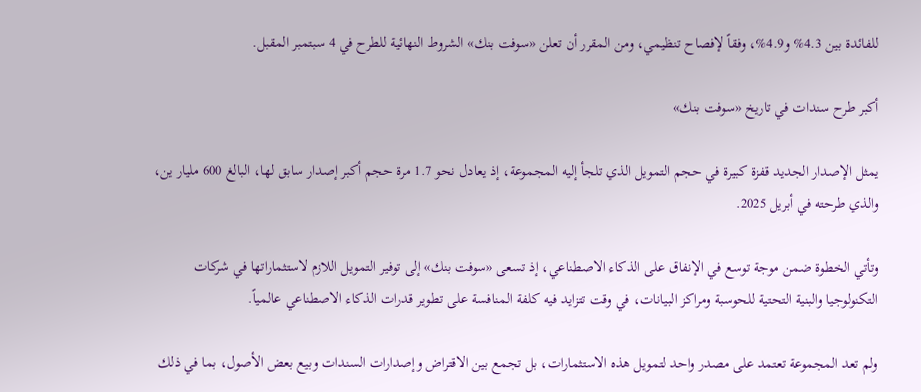للفائدة بين 4.3% و4.9%، وفقاً لإفصاح تنظيمي، ومن المقرر أن تعلن «سوفت بنك» الشروط النهائية للطرح في 4 سبتمبر المقبل.

أكبر طرح سندات في تاريخ «سوفت بنك»

يمثل الإصدار الجديد قفزة كبيرة في حجم التمويل الذي تلجأ إليه المجموعة، إذ يعادل نحو 1.7 مرة حجم أكبر إصدار سابق لها، البالغ 600 مليار ين، والذي طرحته في أبريل 2025.

وتأتي الخطوة ضمن موجة توسع في الإنفاق على الذكاء الاصطناعي، إذ تسعى «سوفت بنك» إلى توفير التمويل اللازم لاستثماراتها في شركات التكنولوجيا والبنية التحتية للحوسبة ومراكز البيانات، في وقت تتزايد فيه كلفة المنافسة على تطوير قدرات الذكاء الاصطناعي عالمياً.

ولم تعد المجموعة تعتمد على مصدر واحد لتمويل هذه الاستثمارات، بل تجمع بين الاقتراض وإصدارات السندات وبيع بعض الأصول، بما في ذلك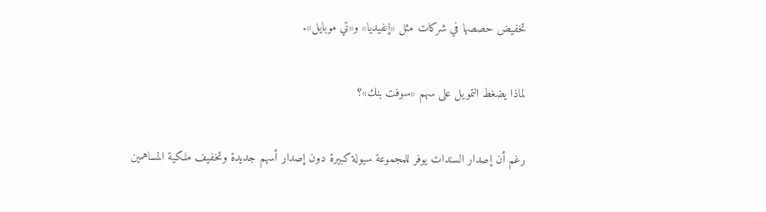تخفيض حصصها في شركات مثل «إنفيديا» و«تي موبايل».

لماذا يضغط التمويل على سهم «سوفت بنك»؟

رغم أن إصدار السندات يوفر للمجموعة سيولة كبيرة دون إصدار أسهم جديدة وتخفيف ملكية المساهمين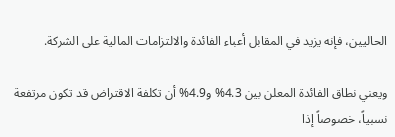الحاليين، فإنه يزيد في المقابل أعباء الفائدة والالتزامات المالية على الشركة.

ويعني نطاق الفائدة المعلن بين 4.3% و4.9% أن تكلفة الاقتراض قد تكون مرتفعة نسبياً، خصوصاً إذا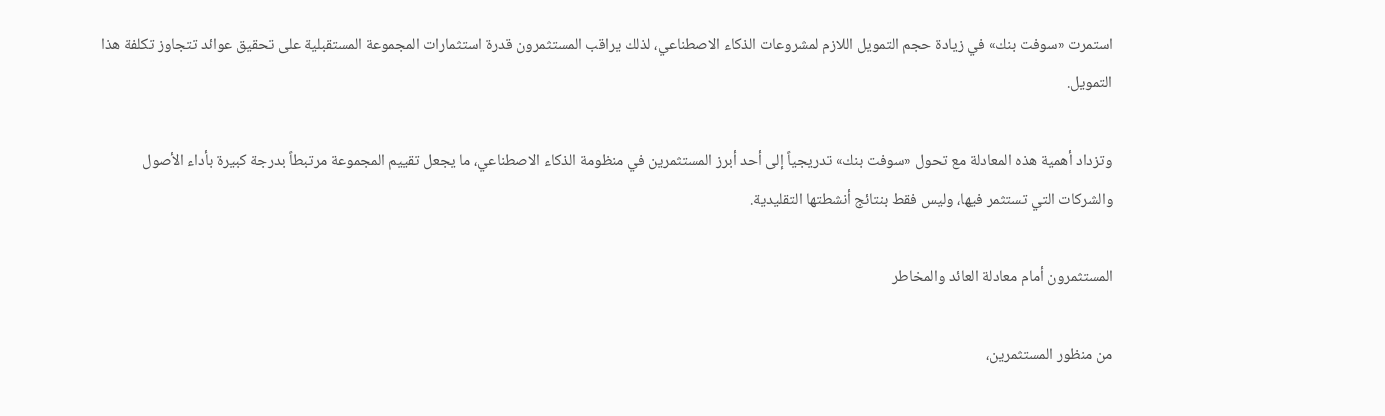استمرت «سوفت بنك» في زيادة حجم التمويل اللازم لمشروعات الذكاء الاصطناعي، لذلك يراقب المستثمرون قدرة استثمارات المجموعة المستقبلية على تحقيق عوائد تتجاوز تكلفة هذا التمويل.

وتزداد أهمية هذه المعادلة مع تحول «سوفت بنك» تدريجياً إلى أحد أبرز المستثمرين في منظومة الذكاء الاصطناعي، ما يجعل تقييم المجموعة مرتبطاً بدرجة كبيرة بأداء الأصول والشركات التي تستثمر فيها، وليس فقط بنتائج أنشطتها التقليدية.

المستثمرون أمام معادلة العائد والمخاطر

من منظور المستثمرين،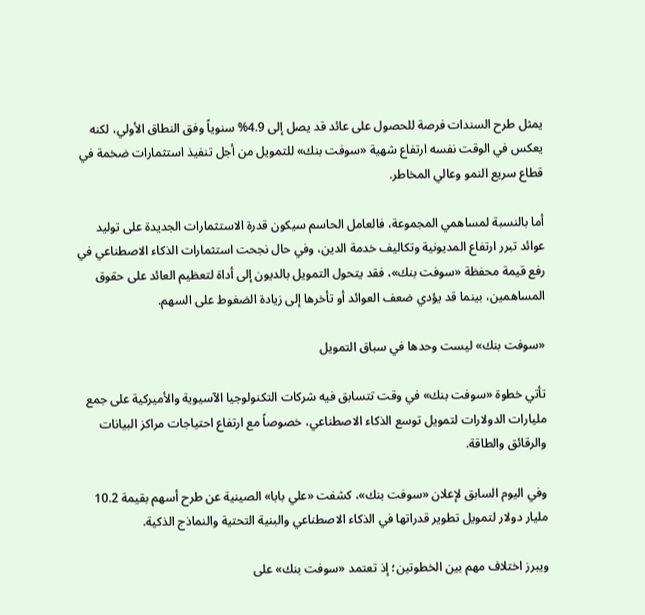يمثل طرح السندات فرصة للحصول على عائد قد يصل إلى 4.9% سنوياً وفق النطاق الأولي، لكنه يعكس في الوقت نفسه ارتفاع شهية «سوفت بنك» للتمويل من أجل تنفيذ استثمارات ضخمة في قطاع سريع النمو وعالي المخاطر.

أما بالنسبة لمساهمي المجموعة، فالعامل الحاسم سيكون قدرة الاستثمارات الجديدة على توليد عوائد تبرر ارتفاع المديونية وتكاليف خدمة الدين، وفي حال نجحت استثمارات الذكاء الاصطناعي في رفع قيمة محفظة «سوفت بنك»، فقد يتحول التمويل بالديون إلى أداة لتعظيم العائد على حقوق المساهمين، بينما قد يؤدي ضعف العوائد أو تأخرها إلى زيادة الضغوط على السهم.

«سوفت بنك» ليست وحدها في سباق التمويل

تأتي خطوة «سوفت بنك» في وقت تتسابق فيه شركات التكنولوجيا الآسيوية والأميركية على جمع مليارات الدولارات لتمويل توسع الذكاء الاصطناعي، خصوصاً مع ارتفاع احتياجات مراكز البيانات والرقائق والطاقة.

وفي اليوم السابق لإعلان «سوفت بنك»، كشفت «علي بابا» الصينية عن طرح أسهم بقيمة 10.2 مليار دولار لتمويل تطوير قدراتها في الذكاء الاصطناعي والبنية التحتية والنماذج الذكية.

ويبرز اختلاف مهم بين الخطوتين؛ إذ تعتمد «سوفت بنك» على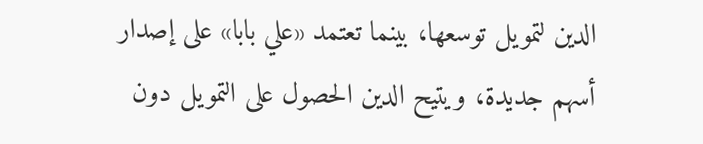الدين لتمويل توسعها، بينما تعتمد «علي بابا» على إصدار أسهم جديدة، ويتيح الدين الحصول على التمويل دون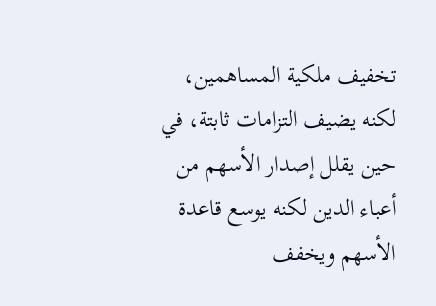تخفيف ملكية المساهمين، لكنه يضيف التزامات ثابتة، في حين يقلل إصدار الأسهم من أعباء الدين لكنه يوسع قاعدة الأسهم ويخفف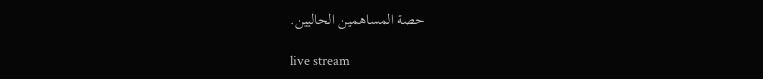حصة المساهمين الحاليين.

live stream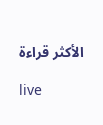الأكثر قراءة

live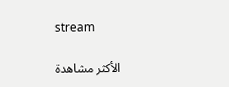stream

الأكثر مشاهدة